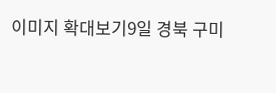이미지 확대보기9일 경북 구미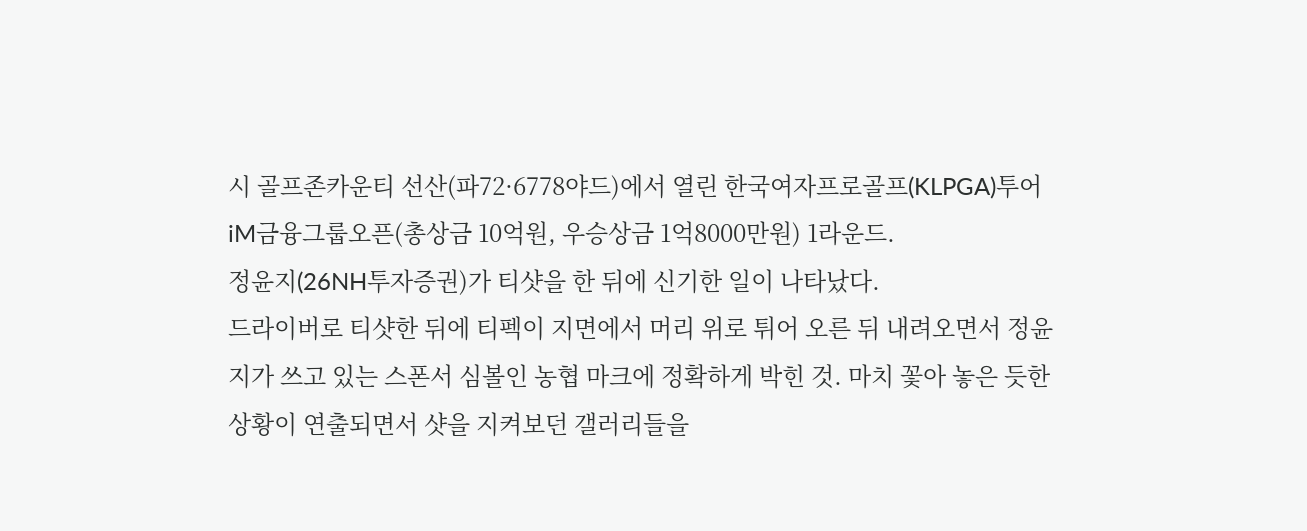시 골프존카운티 선산(파72·6778야드)에서 열린 한국여자프로골프(KLPGA)투어 iM금융그룹오픈(총상금 10억원, 우승상금 1억8000만원) 1라운드.
정윤지(26NH투자증권)가 티샷을 한 뒤에 신기한 일이 나타났다.
드라이버로 티샷한 뒤에 티펙이 지면에서 머리 위로 튀어 오른 뒤 내려오면서 정윤지가 쓰고 있는 스폰서 심볼인 농협 마크에 정확하게 박힌 것. 마치 꽃아 놓은 듯한 상황이 연출되면서 샷을 지켜보던 갤러리들을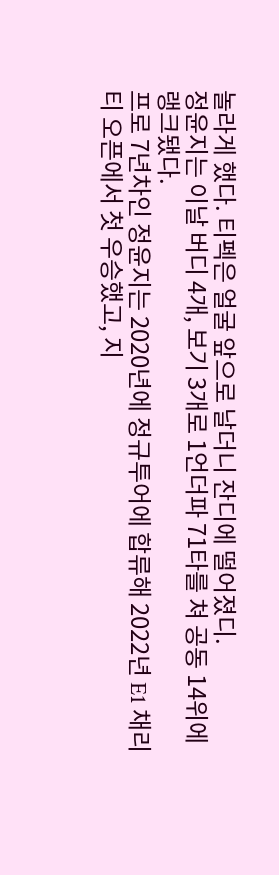놀라게 했다. 티펙은 얼굴 앞으로 날더니 잔디에 떨어졌디.
정윤지는 이날 버디 4개, 보기 3개로 1언더파 71타를 쳐 공동 14위에 랭크됐다.
프로 7년차인 정윤지는 2020년에 정규투어에 합류해 2022년 E1 채리티 오픈에서 첫 우승했고, 지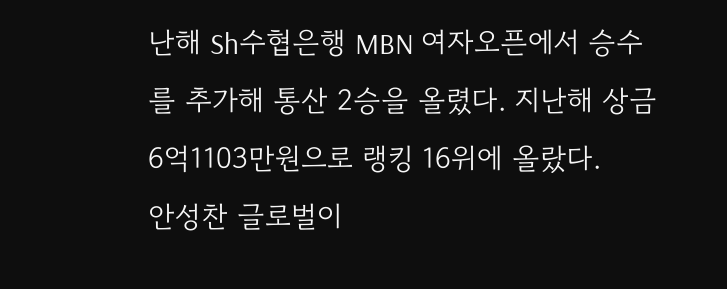난해 Sh수협은행 MBN 여자오픈에서 승수를 추가해 통산 2승을 올렸다. 지난해 상금 6억1103만원으로 랭킹 16위에 올랐다.
안성찬 글로벌이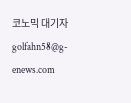코노믹 대기자 golfahn58@g-enews.com